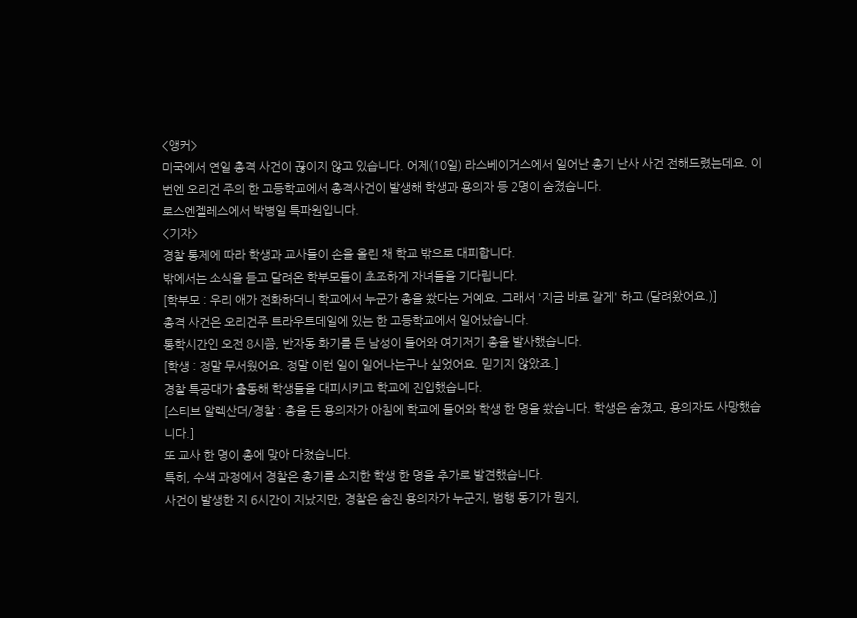<앵커>
미국에서 연일 총격 사건이 끊이지 않고 있습니다. 어제(10일) 라스베이거스에서 일어난 총기 난사 사건 전해드렸는데요. 이번엔 오리건 주의 한 고등학교에서 총격사건이 발생해 학생과 용의자 등 2명이 숨졌습니다.
로스엔젤레스에서 박병일 특파원입니다.
<기자>
경찰 통제에 따라 학생과 교사들이 손을 올린 채 학교 밖으로 대피합니다.
밖에서는 소식을 듣고 달려온 학부모들이 초조하게 자녀들을 기다립니다.
[학부모 : 우리 애가 전화하더니 학교에서 누군가 총을 쐈다는 거예요. 그래서 '지금 바로 갈게' 하고 (달려왔어요.)]
총격 사건은 오리건주 트라우트데일에 있는 한 고등학교에서 일어났습니다.
통학시간인 오전 8시쯤, 반자동 화기를 든 남성이 들어와 여기저기 총을 발사했습니다.
[학생 : 정말 무서웠어요. 정말 이런 일이 일어나는구나 싶었어요. 믿기지 않았죠.]
경찰 특공대가 출동해 학생들을 대피시키고 학교에 진입했습니다.
[스티브 알렉산더/경찰 : 총을 든 용의자가 아침에 학교에 들어와 학생 한 명을 쐈습니다. 학생은 숨졌고, 용의자도 사망했습니다.]
또 교사 한 명이 총에 맞아 다쳤습니다.
특히, 수색 과정에서 경찰은 총기를 소지한 학생 한 명을 추가로 발견했습니다.
사건이 발생한 지 6시간이 지났지만, 경찰은 숨진 용의자가 누군지, 범행 동기가 뭔지,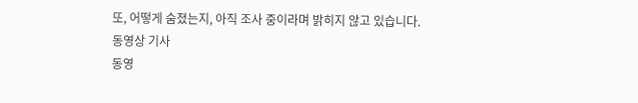또, 어떻게 숨졌는지, 아직 조사 중이라며 밝히지 않고 있습니다.
동영상 기사
동영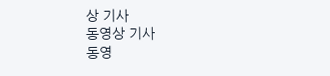상 기사
동영상 기사
동영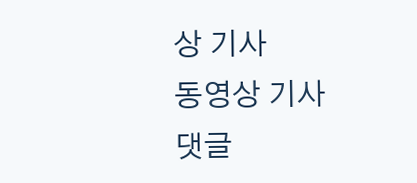상 기사
동영상 기사
댓글